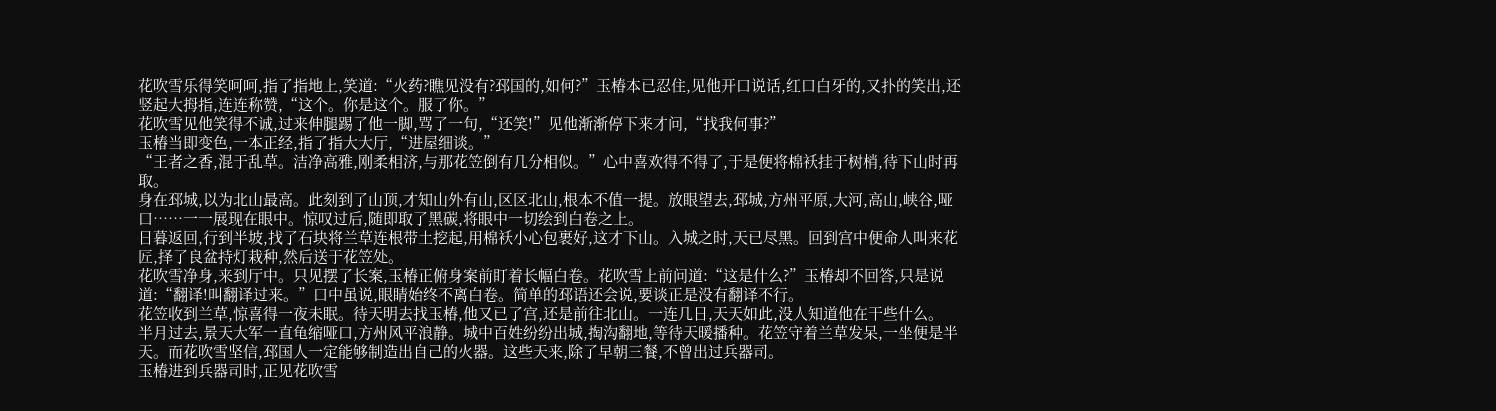花吹雪乐得笑呵呵,指了指地上,笑道:“火药?瞧见没有?邳国的,如何?”玉椿本已忍住,见他开口说话,红口白牙的,又扑的笑出,还竖起大拇指,连连称赞,“这个。你是这个。服了你。”
花吹雪见他笑得不诚,过来伸腿踢了他一脚,骂了一句,“还笑!”见他渐渐停下来才问,“找我何事?”
玉椿当即变色,一本正经,指了指大大厅,“进屋细谈。”
“王者之香,混于乱草。洁净高雅,刚柔相济,与那花笠倒有几分相似。”心中喜欢得不得了,于是便将棉袄挂于树梢,待下山时再取。
身在邳城,以为北山最高。此刻到了山顶,才知山外有山,区区北山,根本不值一提。放眼望去,邳城,方州平原,大河,高山,峡谷,哑口……一一展现在眼中。惊叹过后,随即取了黑碳,将眼中一切绘到白卷之上。
日暮返回,行到半坡,找了石块将兰草连根带土挖起,用棉袄小心包裹好,这才下山。入城之时,天已尽黑。回到宫中便命人叫来花匠,择了良盆持灯栽种,然后送于花笠处。
花吹雪净身,来到厅中。只见摆了长案,玉椿正俯身案前盯着长幅白卷。花吹雪上前问道:“这是什么?”玉椿却不回答,只是说道:“翻译!叫翻译过来。”口中虽说,眼睛始终不离白卷。简单的邳语还会说,要谈正是没有翻译不行。
花笠收到兰草,惊喜得一夜未眠。待天明去找玉椿,他又已了宫,还是前往北山。一连几日,天天如此,没人知道他在干些什么。
半月过去,景天大军一直龟缩哑口,方州风平浪静。城中百姓纷纷出城,掏沟翻地,等待天暖播种。花笠守着兰草发呆,一坐便是半天。而花吹雪坚信,邳国人一定能够制造出自己的火器。这些天来,除了早朝三餐,不曾出过兵器司。
玉椿进到兵器司时,正见花吹雪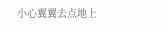小心翼翼去点地上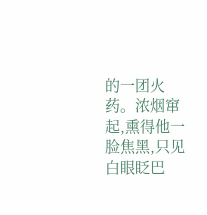的一团火药。浓烟窜起,熏得他一脸焦黑,只见白眼眨巴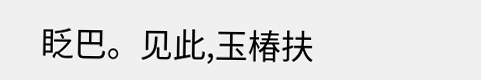眨巴。见此,玉椿扶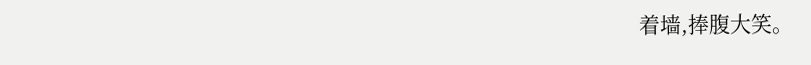着墙,捧腹大笑。